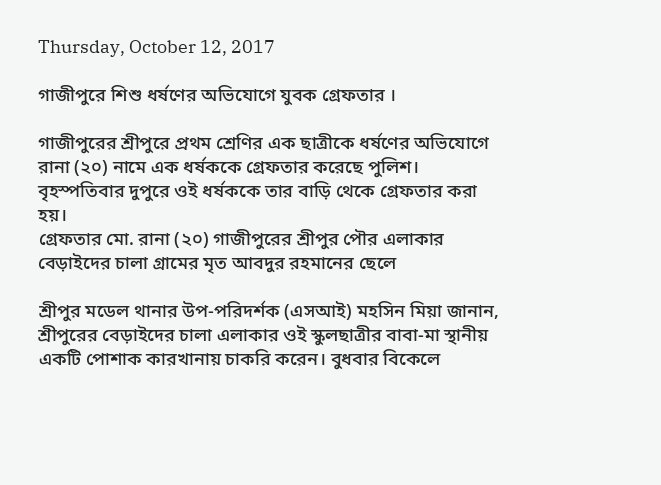Thursday, October 12, 2017

গাজীপুরে শিশু ধর্ষণের অভিযোগে যুবক গ্রেফতার ।

গাজীপুরের শ্রীপুরে প্রথম শ্রেণির এক ছাত্রীকে ধর্ষণের অভিযোগে রানা (২০) নামে এক ধর্ষককে গ্রেফতার করেছে পুলিশ। বৃহস্পতিবার দুপুরে ওই ধর্ষককে তার বাড়ি থেকে গ্রেফতার করা হয়।
গ্রেফতার মো. রানা (২০) গাজীপুরের শ্রীপুর পৌর এলাকার বেড়াইদের চালা গ্রামের মৃত আবদুর রহমানের ছেলে

শ্রীপুর মডেল থানার উপ-পরিদর্শক (এসআই) মহসিন মিয়া জানান, শ্রীপুরের বেড়াইদের চালা এলাকার ওই স্কুলছাত্রীর বাবা-মা স্থানীয় একটি পোশাক কারখানায় চাকরি করেন। বুধবার বিকেলে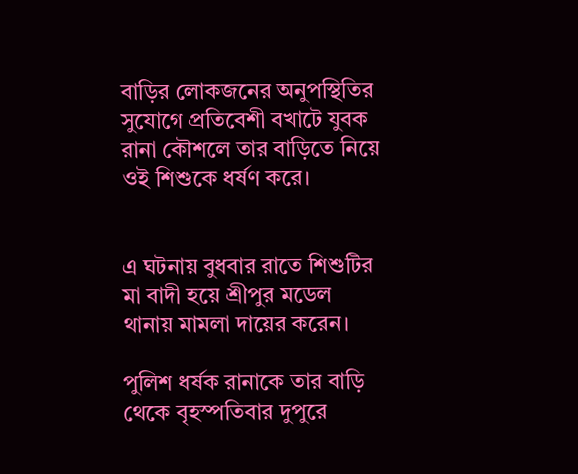বাড়ির লোকজনের অনুপস্থিতির সুযোগে প্রতিবেশী বখাটে যুবক রানা কৌশলে তার বাড়িতে নিয়ে ওই শিশুকে ধর্ষণ করে।


এ ঘটনায় বুধবার রাতে শিশুটির মা বাদী হয়ে শ্রীপুর মডেল থানায় মামলা দায়ের করেন।

পুলিশ ধর্ষক রানাকে তার বাড়ি থেকে বৃহস্পতিবার দুপুরে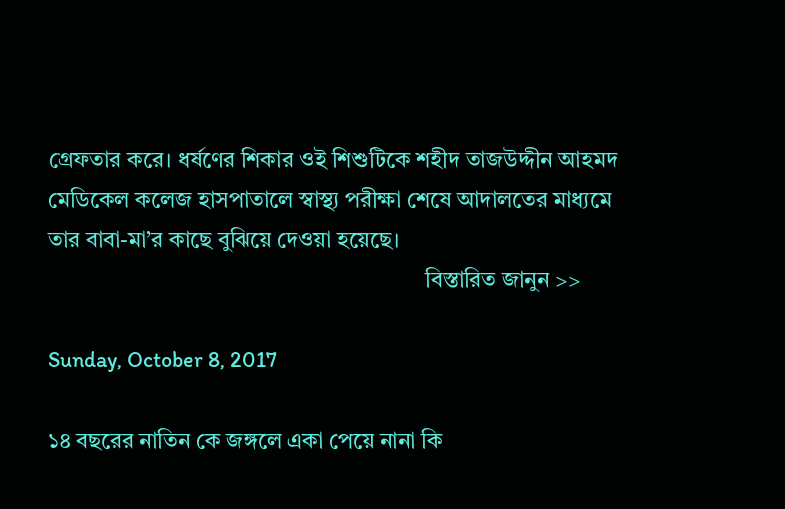গ্রেফতার করে। ধর্ষণের শিকার ওই শিশুটিকে শহীদ তাজউদ্দীন আহমদ মেডিকেল কলেজ হাসপাতালে স্বাস্থ্য পরীক্ষা শেষে আদালতের মাধ্যমে তার বাবা-মা’র কাছে বুঝিয়ে দেওয়া হয়েছে।
                                                                  বিস্তারিত জানুন >>

Sunday, October 8, 2017

১৪ বছরের নাতিন কে জঙ্গলে একা পেয়ে নানা কি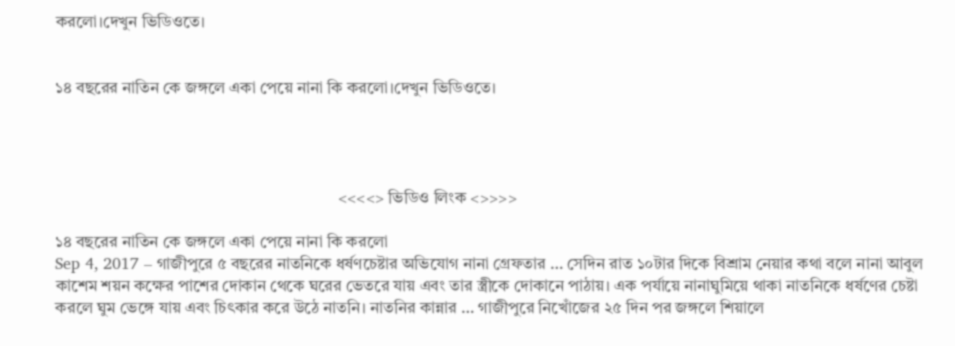করলো।দেখুন ভিডিওতে।


১৪ বছরের নাতিন কে জঙ্গলে একা পেয়ে নানা কি করলো।দেখুন ভিডিওতে।




                                                                    <<<<> ভিডিও লিংক <>>>>

১৪ বছরের নাতিন কে জঙ্গলে একা পেয়ে নানা কি করলো
Sep 4, 2017 – গাজীপুরে ৫ বছরের নাতনিকে ধর্ষণচেষ্টার অভিযোগ নানা গ্রেফতার … সেদিন রাত ১০টার দিকে বিশ্রাম নেয়ার কথা বলে নানা আবুল কাশেম শয়ন কক্ষের পাশের দোকান থেকে ঘরের ভেতরে যায় এবং তার স্ত্রীকে দোকানে পাঠায়। এক পর্যায়ে নানাঘুমিয়ে থাকা নাতনিকে ধর্ষণের চেষ্টা করলে ঘুম ভেঙ্গে যায় এবং চিৎকার করে উঠে নাতনি। নাতনির কান্নার … গাজীপুরে নিখোঁজের ২৫ দিন পর জঙ্গলে শিয়ালে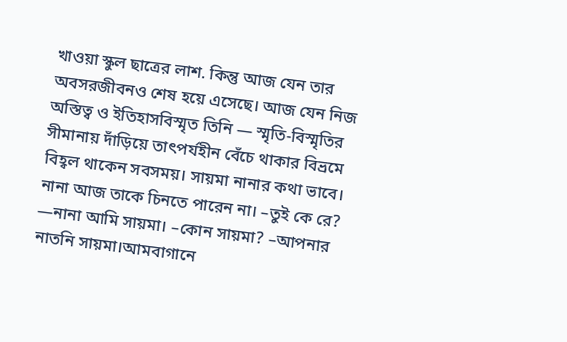খাওয়া স্কুল ছাত্রের লাশ. কিন্তু আজ যেন তার অবসরজীবনও শেষ হয়ে এসেছে। আজ যেন নিজ অস্তিত্ব ও ইতিহাসবিস্মৃত তিনি — স্মৃতি-বিস্মৃতির সীমানায় দাঁড়িয়ে তাৎপর্যহীন বেঁচে থাকার বিভ্রমে বিহ্বল থাকেন সবসময়। সায়মা নানার কথা ভাবে। নানা আজ তাকে চিনতে পারেন না। –তুই কে রে? —নানা আমি সায়মা। –কোন সায়মা? –আপনার নাতনি সায়মা।আমবাগানে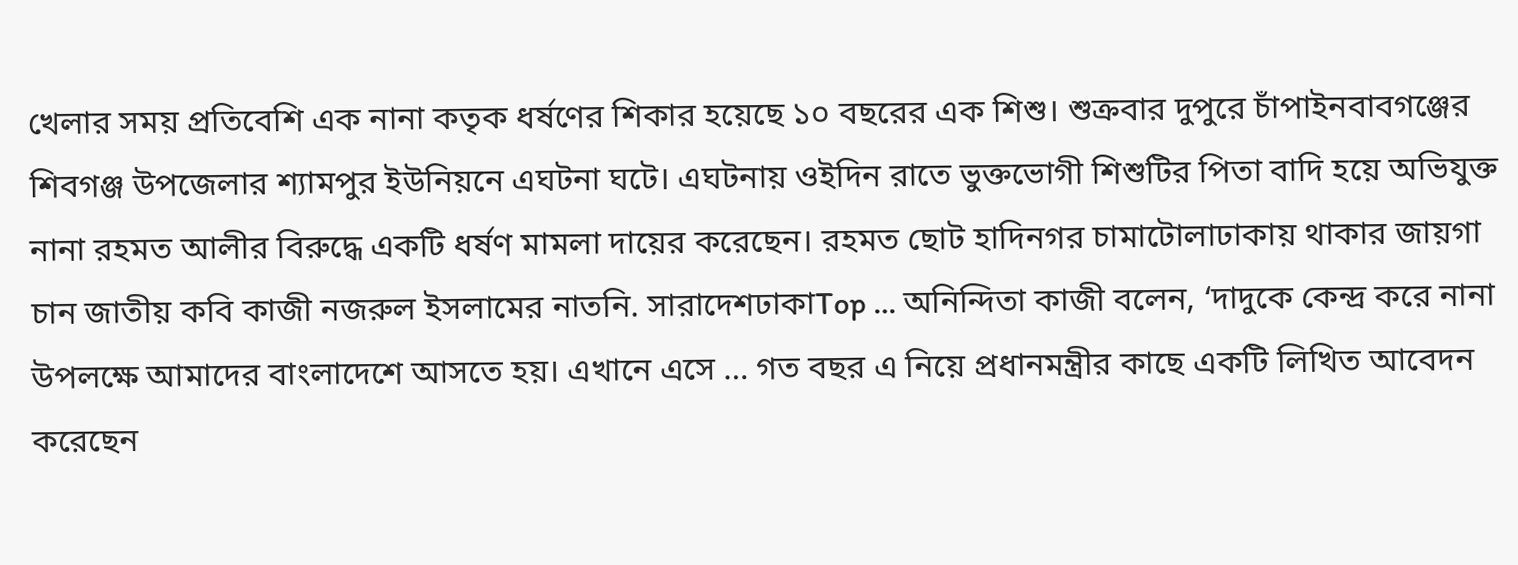খেলার সময় প্রতিবেশি এক নানা কতৃক ধর্ষণের শিকার হয়েছে ১০ বছরের এক শিশু। শুক্রবার দুপুরে চাঁপাইনবাবগঞ্জের শিবগঞ্জ উপজেলার শ্যামপুর ইউনিয়নে এঘটনা ঘটে। এঘটনায় ওইদিন রাতে ভুক্তভোগী শিশুটির পিতা বাদি হয়ে অভিযুক্ত নানা রহমত আলীর বিরুদ্ধে একটি ধর্ষণ মামলা দায়ের করেছেন। রহমত ছোট হাদিনগর চামাটোলাঢাকায় থাকার জায়গা চান জাতীয় কবি কাজী নজরুল ইসলামের নাতনি. সারাদেশঢাকাTop … অনিন্দিতা কাজী বলেন, ‘দাদুকে কেন্দ্র করে নানা উপলক্ষে আমাদের বাংলাদেশে আসতে হয়। এখানে এসে … গত বছর এ নিয়ে প্রধানমন্ত্রীর কাছে একটি লিখিত আবেদন করেছেন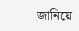জানিয়ে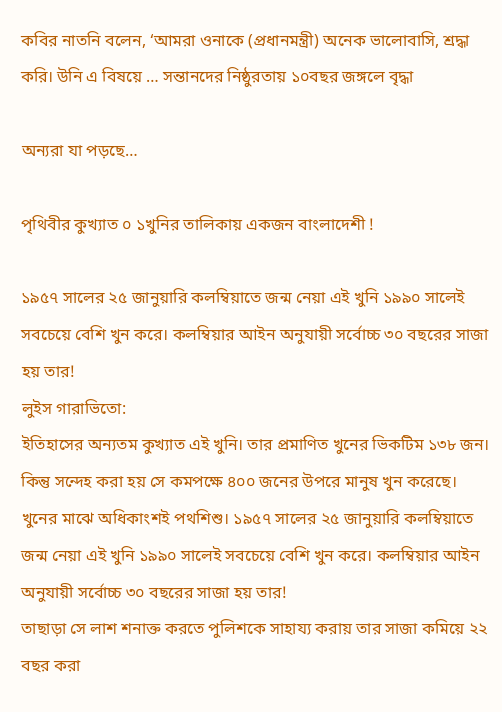কবির নাতনি বলেন, ‘আমরা ওনাকে (প্রধানমন্ত্রী) অনেক ভালোবাসি, শ্রদ্ধা করি। উনি এ বিষয়ে … সন্তানদের নিষ্ঠুরতায় ১০বছর জঙ্গলে বৃদ্ধা

অন্যরা যা পড়ছে…

পৃথিবীর কুখ্যাত ০ ১খুনির তালিকায় একজন বাংলাদেশী !

১৯৫৭ সালের ২৫ জানুয়ারি কলম্বিয়াতে জন্ম নেয়া এই খুনি ১৯৯০ সালেই সবচেয়ে বেশি খুন করে। কলম্বিয়ার আইন অনুযায়ী সর্বোচ্চ ৩০ বছরের সাজা হয় তার!
লুইস গারাভিতো:
ইতিহাসের অন্যতম কুখ্যাত এই খুনি। তার প্রমাণিত খুনের ভিকটিম ১৩৮ জন। কিন্তু সন্দেহ করা হয় সে কমপক্ষে ৪০০ জনের উপরে মানুষ খুন করেছে।
খুনের মাঝে অধিকাংশই পথশিশু। ১৯৫৭ সালের ২৫ জানুয়ারি কলম্বিয়াতে জন্ম নেয়া এই খুনি ১৯৯০ সালেই সবচেয়ে বেশি খুন করে। কলম্বিয়ার আইন অনুযায়ী সর্বোচ্চ ৩০ বছরের সাজা হয় তার!
তাছাড়া সে লাশ শনাক্ত করতে পুলিশকে সাহায্য করায় তার সাজা কমিয়ে ২২ বছর করা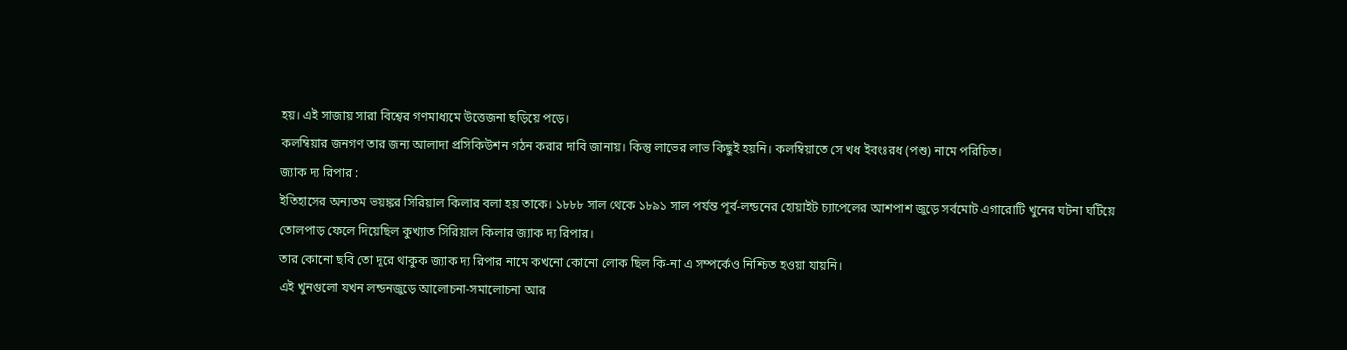হয়। এই সাজায় সারা বিশ্বের গণমাধ্যমে উত্তেজনা ছড়িয়ে পড়ে।
কলম্বিয়ার জনগণ তার জন্য আলাদা প্রসিকিউশন গঠন করার দাবি জানায়। কিন্তু লাভের লাভ কিছুই হয়নি। কলম্বিয়াতে সে খধ ইবংঃরধ (পশু) নামে পরিচিত।
জ্যাক দ্য রিপার :
ইতিহাসের অন্যতম ভয়ঙ্কর সিরিয়াল কিলার বলা হয় তাকে। ১৮৮৮ সাল থেকে ১৮৯১ সাল পর্যন্ত পূর্ব-লন্ডনের হোয়াইট চ্যাপেলের আশপাশ জুড়ে সর্বমোট এগারোটি খুনের ঘটনা ঘটিয়ে তোলপাড় ফেলে দিয়েছিল কুখ্যাত সিরিয়াল কিলার জ্যাক দ্য রিপার।
তার কোনো ছবি তো দূরে থাকুক জ্যাক দ্য রিপার নামে কখনো কোনো লোক ছিল কি-না এ সম্পর্কেও নিশ্চিত হওয়া যায়নি।
এই খুনগুলো যখন লন্ডনজুড়ে আলোচনা-সমালোচনা আর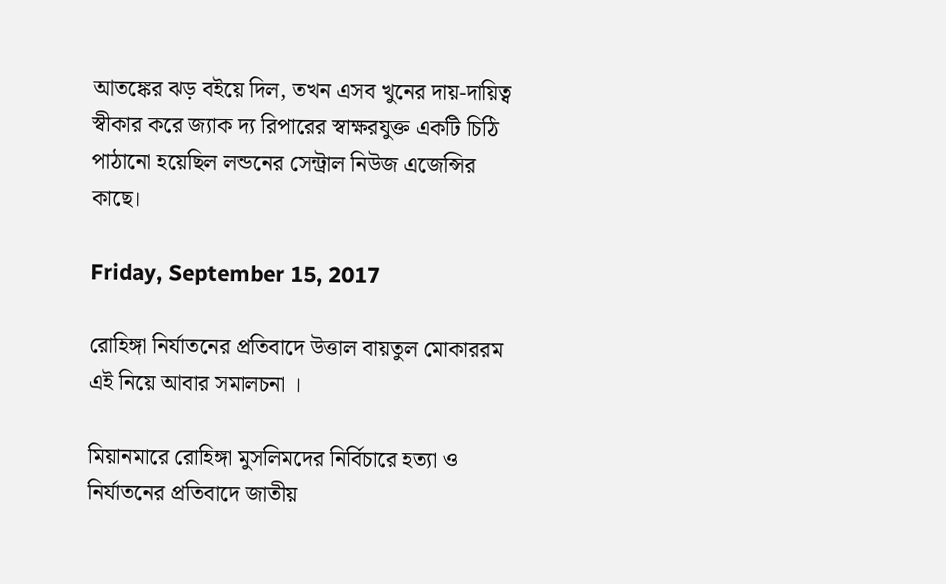আতঙ্কের ঝড় বইয়ে দিল, তখন এসব খুনের দায়-দায়িত্ব স্বীকার করে জ্যাক দ্য রিপারের স্বাক্ষরযুক্ত একটি চিঠি পাঠানো হয়েছিল লন্ডনের সেন্ট্রাল নিউজ এজেন্সির কাছে।

Friday, September 15, 2017

রোহিঙ্গা নির্যাতনের প্রতিবাদে উত্তাল বায়তুল মোকাররম এই নিয়ে আবার সমালচনা ।

মিয়ানমারে রোহিঙ্গা মুসলিমদের নির্বিচারে হত্যা ও নির্যাতনের প্রতিবাদে জাতীয়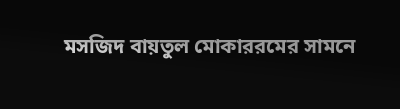মসজিদ বায়তুল মোকাররমের সামনে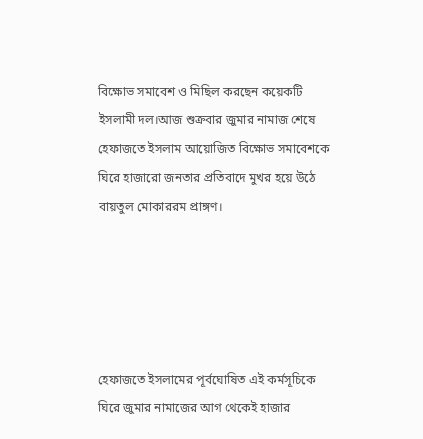বিক্ষোভ সমাবেশ ও মিছিল করছেন কয়েকটি ইসলামী দল।আজ শুক্রবার জুমার নামাজ শেষে হেফাজতে ইসলাম আয়োজিত বিক্ষোভ সমাবেশকে ঘিরে হাজারো জনতার প্রতিবাদে মুখর হয়ে উঠে বায়তুল মোকাররম প্রাঙ্গণ।





হেফাজতে ইসলামের পূর্বঘোষিত এই কর্মসূচিকে ঘিরে জুমার নামাজের আগ থেকেই হাজার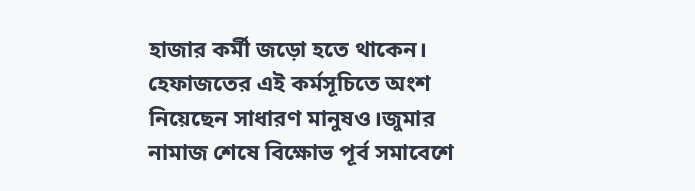হাজার কর্মী জড়ো হতে থাকেন। হেফাজতের এই কর্মসূচিতে অংশ নিয়েছেন সাধারণ মানুষও।জুমার নামাজ শেষে বিক্ষোভ পূর্ব সমাবেশে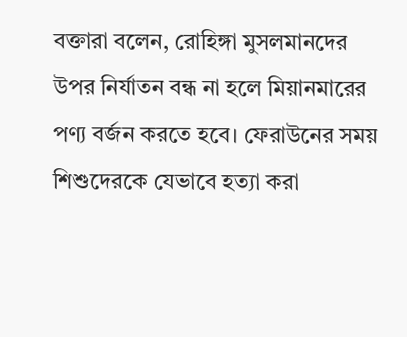বক্তারা বলেন, রোহিঙ্গা মুসলমানদের উপর নির্যাতন বন্ধ না হলে মিয়ানমারের পণ্য বর্জন করতে হবে। ফেরাউনের সময় শিশুদেরকে যেভাবে হত্যা করা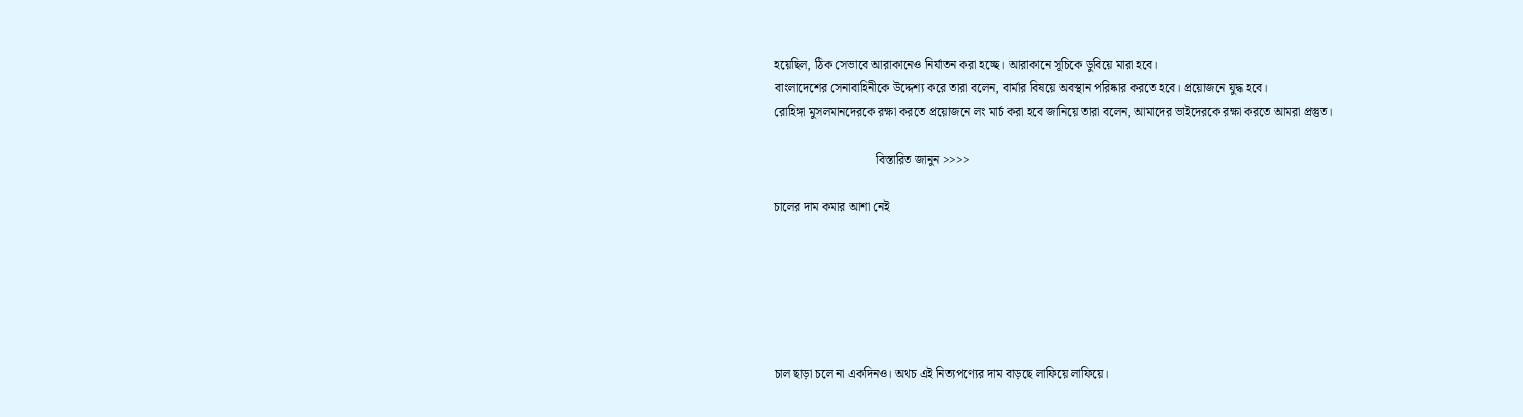হয়েছিল, ঠিক সেভাবে আরাকানেও নির্যাতন করা হচ্ছে। আরাকানে সূচিকে ডুবিয়ে মারা হবে।
বাংলাদেশের সেনাবাহিনীকে উদ্দেশ্য করে তারা বলেন, বার্মার বিষয়ে অবস্থান পরিষ্কার করতে হবে। প্রয়োজনে যুদ্ধ হবে।
রোহিঙ্গা মুসলমানদেরকে রক্ষা করতে প্রয়োজনে লং মার্চ করা হবে জানিয়ে তারা বলেন, আমাদের ভাইদেরকে রক্ষা করতে আমরা প্রস্তুত।

                                 বিস্তারিত জানুন >>>>

চালের দাম কমার আশা নেই






চাল ছাড়া চলে না একদিনও। অথচ এই নিত্যপণ্যের দাম বাড়ছে লাফিয়ে লাফিয়ে।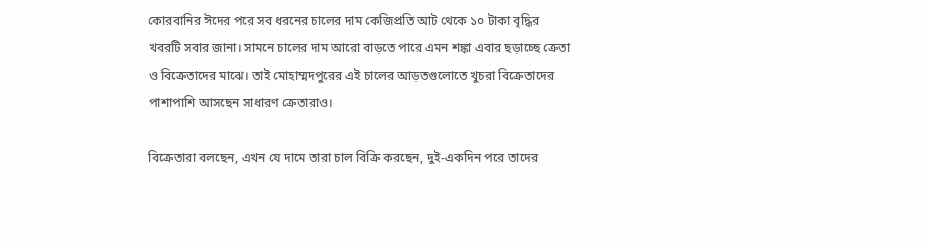কোরবানির ঈদের পরে সব ধরনের চালের দাম কেজিপ্রতি আট থেকে ১০ টাকা বৃদ্ধির খবরটি সবার জানা। সামনে চালের দাম আরো বাড়তে পারে এমন শঙ্কা এবার ছড়াচ্ছে ক্রেতা ও বিক্রেতাদের মাঝে। তাই মোহাম্মদপুরের এই চালের আড়তগুলোতে খুচরা বিক্রেতাদের পাশাপাশি আসছেন সাধারণ ক্রেতারাও।

বিক্রেতারা বলছেন, এখন যে দামে তারা চাল বিক্রি করছেন, দুই-একদিন পরে তাদের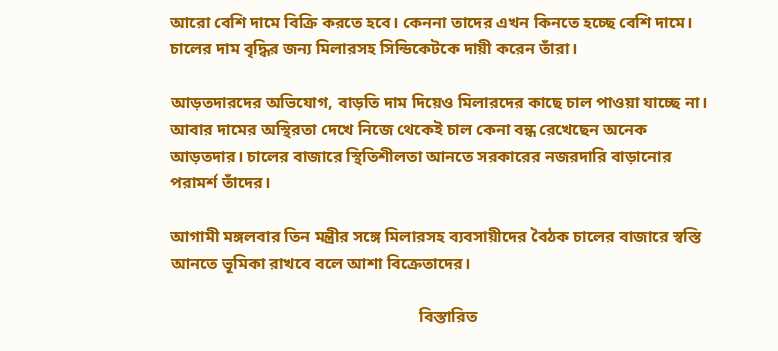আরো বেশি দামে বিক্রি করতে হবে। কেননা তাদের এখন কিনতে হচ্ছে বেশি দামে। চালের দাম বৃদ্ধির জন্য মিলারসহ সিন্ডিকেটকে দায়ী করেন তাঁরা।

আড়তদারদের অভিযোগ, বাড়তি দাম দিয়েও মিলারদের কাছে চাল পাওয়া যাচ্ছে না। আবার দামের অস্থিরতা দেখে নিজে থেকেই চাল কেনা বন্ধ রেখেছেন অনেক আড়তদার। চালের বাজারে স্থিতিশীলতা আনতে সরকারের নজরদারি বাড়ানোর পরামর্শ তাঁদের।

আগামী মঙ্গলবার তিন মন্ত্রীর সঙ্গে মিলারসহ ব্যবসায়ীদের বৈঠক চালের বাজারে স্বস্তি আনতে ভূমিকা রাখবে বলে আশা বিক্রেতাদের।

                                                            বিস্তারিত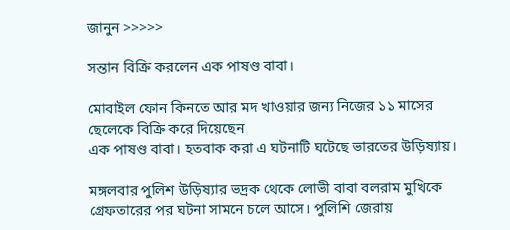জানুন >>>>>

সন্তান বিক্রি করলেন এক পাষণ্ড বাবা।

মোবাইল ফোন কিনতে আর মদ খাওয়ার জন্য নিজের ১১ মাসের ছেলেকে বিক্রি করে দিয়েছেন
এক পাষণ্ড বাবা। হতবাক করা এ ঘটনাটি ঘটেছে ভারতের উড়িষ্যায়।

মঙ্গলবার পুলিশ উড়িষ্যার ভদ্রক থেকে লোভী বাবা বলরাম মুখিকে গ্রেফতারের পর ঘটনা সামনে চলে আসে। পুলিশি জেরায়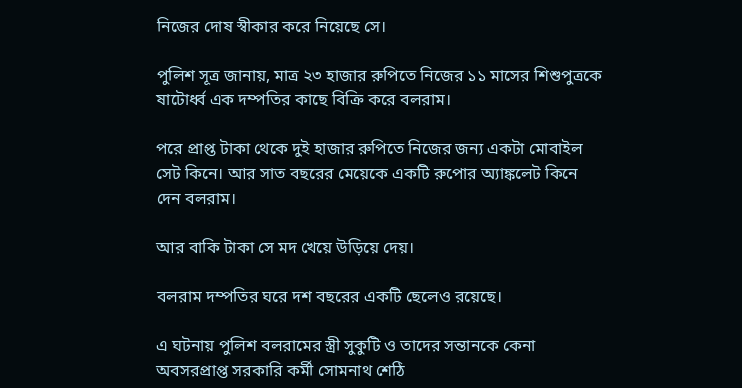নিজের দোষ স্বীকার করে নিয়েছে সে।

পুলিশ সূত্র জানায়, মাত্র ২৩ হাজার রুপিতে নিজের ১১ মাসের শিশুপুত্রকে ষাটোর্ধ্ব এক দম্পতির কাছে বিক্রি করে বলরাম।

পরে প্রাপ্ত টাকা থেকে দুই হাজার রুপিতে নিজের জন্য একটা মোবাইল সেট কিনে। আর সাত বছরের মেয়েকে একটি রুপোর অ্যাঙ্কলেট কিনে দেন বলরাম।

আর বাকি টাকা সে মদ খেয়ে উড়িয়ে দেয়।

বলরাম দম্পতির ঘরে দশ বছরের একটি ছেলেও রয়েছে।

এ ঘটনায় পুলিশ বলরামের স্ত্রী সুকুটি ও তাদের সন্তানকে কেনা অবসরপ্রাপ্ত সরকারি কর্মী সোমনাথ শেঠি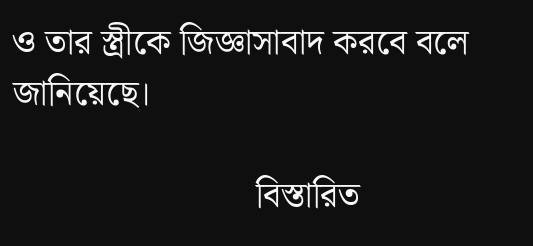ও তার স্ত্রীকে জিজ্ঞাসাবাদ করবে বলে জানিয়েছে।

                           বিস্তারিত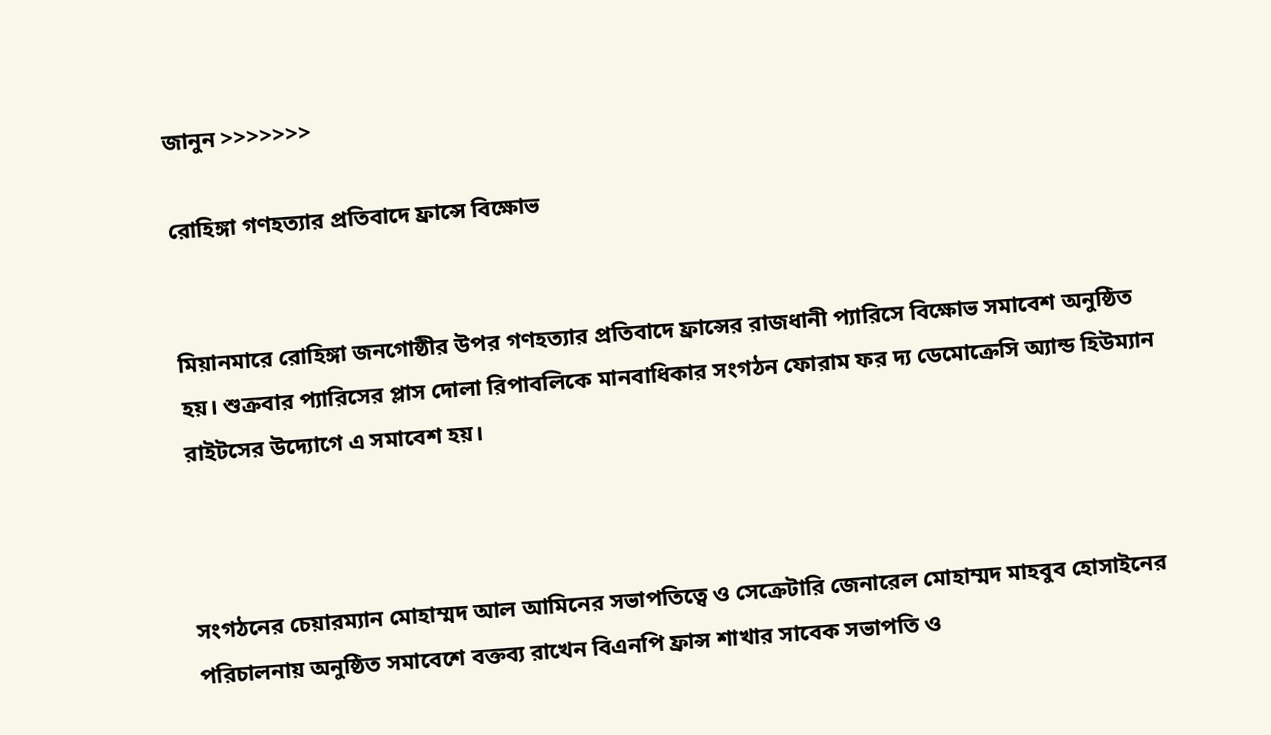জানুন >>>>>>>

রোহিঙ্গা গণহত্যার প্রতিবাদে ফ্রান্সে বিক্ষোভ


মিয়ানমারে রোহিঙ্গা জনগোষ্ঠীর উপর গণহত্যার প্রতিবাদে ফ্রান্সের রাজধানী প্যারিসে বিক্ষোভ সমাবেশ অনুষ্ঠিত হয়। শুক্রবার প্যারিসের প্লাস দোলা রিপাবলিকে মানবাধিকার সংগঠন ফোরাম ফর দ্য ডেমোক্রেসি অ্যান্ড হিউম্যান রাইটসের উদ্যোগে এ সমাবেশ হয়।



সংগঠনের চেয়ারম্যান মোহাম্মদ আল আমিনের সভাপতিত্বে ও সেক্রেটারি জেনারেল মোহাম্মদ মাহবুব হোসাইনের পরিচালনায় অনুষ্ঠিত সমাবেশে বক্তব্য রাখেন বিএনপি ফ্রান্স শাখার সাবেক সভাপতি ও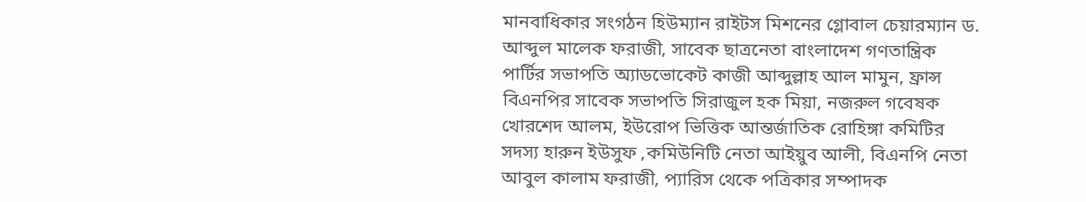মানবাধিকার সংগঠন হিউম্যান রাইটস মিশনের গ্লোবাল চেয়ারম্যান ড. আব্দুল মালেক ফরাজী, সাবেক ছাত্রনেতা বাংলাদেশ গণতান্ত্রিক পার্টির সভাপতি অ্যাডভোকেট কাজী আব্দুল্লাহ আল মামুন, ফ্রান্স বিএনপির সাবেক সভাপতি সিরাজুল হক মিয়া, নজরুল গবেষক খোরশেদ আলম, ইউরোপ ভিত্তিক আন্তর্জাতিক রোহিঙ্গা কমিটির সদস্য হারুন ইউসুফ ,কমিউনিটি নেতা আইয়ুব আলী, বিএনপি নেতা আবুল কালাম ফরাজী, প্যারিস থেকে পত্রিকার সম্পাদক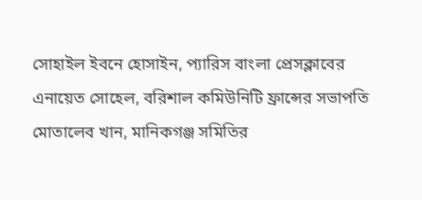সোহাইল ইবনে হোসাইন, প্যারিস বাংলা প্রেসক্লাবের এনায়েত সোহেল, বরিশাল কমিউনিটি ফ্রান্সের সভাপতি মোতালেব খান, মানিকগঞ্জ সমিতির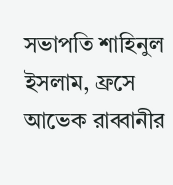সভাপতি শাহিনুল ইসলাম, ফ্রসে আভেক রাব্বানীর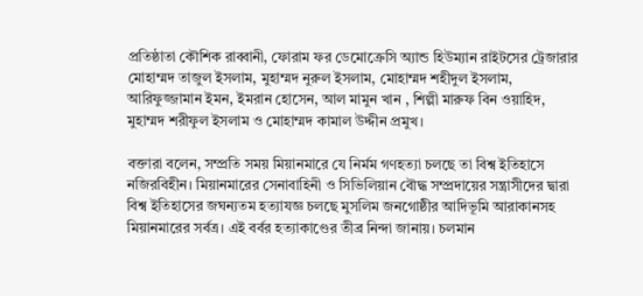প্রতিষ্ঠাতা কৌশিক রাব্বানী, ফোরাম ফর ডেমোক্রেসি অ্যান্ড হিউম্যান রাইটসের ট্রেজারার মোহাম্মদ তাজুল ইসলাম, মুহাম্মদ নুরুল ইসলাম, মোহাম্মদ শহীদুল ইসলাম, আরিফুজ্জামান ইমন, ইমরান হোসেন, আল মামুন খান , শিল্পী মারুফ বিন ওয়াহিদ, মুহাম্মদ শরীফুল ইসলাম ও মোহাম্মদ কামাল উদ্দীন প্রমুখ।

বক্তারা বলেন, সম্প্রতি সময় মিয়ানমারে যে নির্মম গণহত্যা চলছে তা বিশ্ব ইতিহাসে নজিরবিহীন। মিয়ানমারের সেনাবাহিনী ও সিভিলিয়ান বৌদ্ধ সম্প্রদায়ের সন্ত্রাসীদের দ্বারা বিশ্ব ইতিহাসের জঘন্যতম হত্যাযজ্ঞ চলছে মুসলিম জনগোষ্ঠীর আদিভূমি আরাকানসহ মিয়ানমারের সর্বত্র। এই বর্বর হত্যাকাণ্ডের তীব্র নিন্দা জানায়। চলমান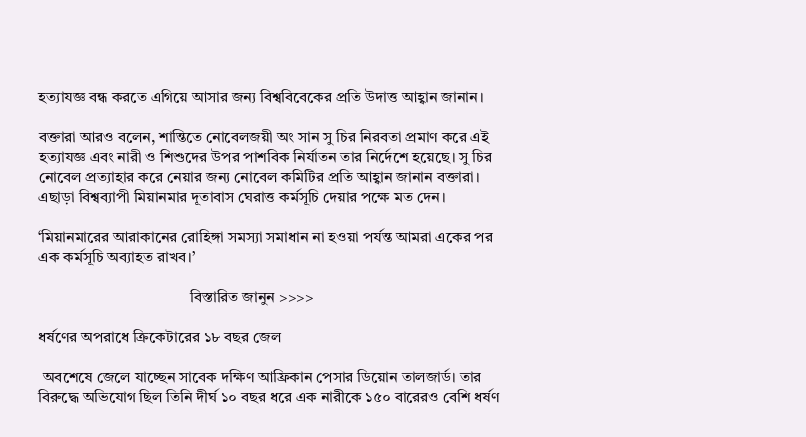হত্যাযজ্ঞ বন্ধ করতে এগিয়ে আসার জন্য বিশ্ববিবেকের প্রতি উদাত্ত আহ্বান জানান।

বক্তারা আরও বলেন, শান্তিতে নোবেলজয়ী অং সান সু চির নিরবতা প্রমাণ করে এই হত্যাযজ্ঞ এবং নারী ও শিশুদের উপর পাশবিক নির্যাতন তার নির্দেশে হয়েছে। সু চির নোবেল প্রত্যাহার করে নেয়ার জন্য নোবেল কমিটির প্রতি আহ্বান জানান বক্তারা। এছাড়া বিশ্বব্যাপী মিয়ানমার দূতাবাস ঘেরাত্ত কর্মসূচি দেয়ার পক্ষে মত দেন।

‘মিয়ানমারের আরাকানের রোহিঙ্গা সমস্যা সমাধান না হওয়া পর্যন্ত আমরা একের পর এক কর্মসূচি অব্যাহত রাখব।’

                                       বিস্তারিত জানুন >>>>

ধর্ষণের অপরাধে ক্রিকেটারের ১৮ বছর জেল

 অবশেষে জেলে যাচ্ছেন সাবেক দক্ষিণ আফ্রিকান পেসার ডিয়োন তালজার্ড। তার বিরুদ্ধে অভিযোগ ছিল তিনি দীর্ঘ ১০ বছর ধরে এক নারীকে ১৫০ বারেরও বেশি ধর্ষণ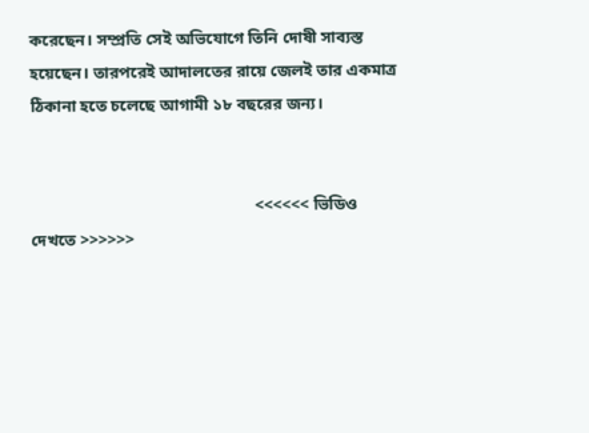করেছেন। সম্প্রতি সেই অভিযোগে তিনি দোষী সাব্যস্ত হয়েছেন। তারপরেই আদালতের রায়ে জেলই তার একমাত্র ঠিকানা হতে চলেছে আগামী ১৮ বছরের জন্য।


                                                      <<<<<< ভিডিও  দেখতে >>>>>>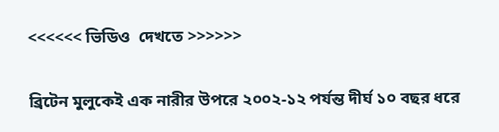<<<<<< ভিডিও  দেখতে >>>>>>

ব্রিটেন মুলুকেই এক নারীর উপরে ২০০২-১২ পর্যন্ত দীর্ঘ ১০ বছর ধরে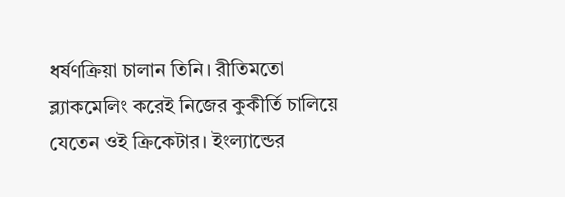ধর্ষণক্রিয়া চালান তিনি। রীতিমতো ব্ল্যাকমেলিং করেই নিজের কুকীর্তি চালিয়ে যেতেন ওই ক্রিকেটার। ইংল্যান্ডের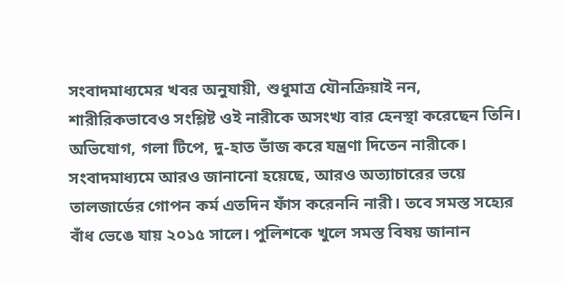সংবাদমাধ্যমের খবর অনুযায়ী, শুধুমাত্র যৌনক্রিয়াই নন, শারীরিকভাবেও সংশ্লিষ্ট ওই নারীকে অসংখ্য বার হেনস্থা করেছেন তিনি। অভিযোগ, গলা টিপে, দু-হাত ভাঁজ করে যন্ত্রণা দিতেন নারীকে।
সংবাদমাধ্যমে আরও জানানো হয়েছে, আরও অত্যাচারের ভয়ে তালজার্ডের গোপন কর্ম এতদিন ফাঁস করেননি নারী। তবে সমস্ত সহ্যের বাঁধ ভেঙে যায় ২০১৫ সালে। পুলিশকে খুলে সমস্ত বিষয় জানান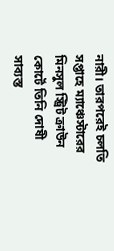নারী। তারপরেই চলতি সপ্তাহে ম্যাঞ্চেস্টারের মিনসুল স্ট্রিট ক্রাউন কোর্টে তিনি দোষী সাব্যস্ত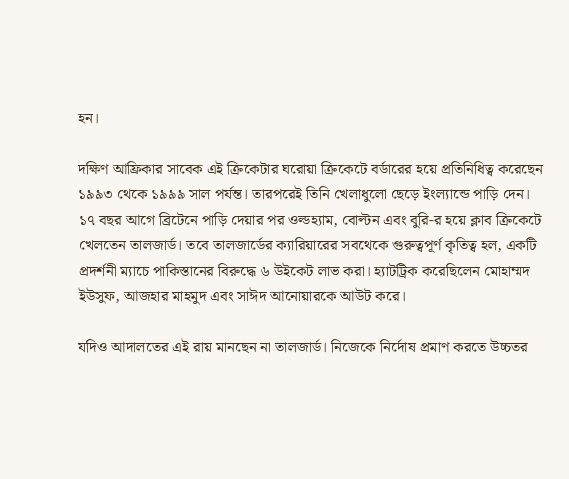হন।

দক্ষিণ আফ্রিকার সাবেক এই ক্রিকেটার ঘরোয়া ক্রিকেটে বর্ডারের হয়ে প্রতিনিধিত্ব করেছেন ১৯৯৩ থেকে ১৯৯৯ সাল পর্যন্ত। তারপরেই তিনি খেলাধুলো ছেড়ে ইংল্যান্ডে পাড়ি দেন। ১৭ বছর আগে ব্রিটেনে পাড়ি দেয়ার পর ওল্ডহ্যাম, বোল্টন এবং বুরি-র হয়ে ক্লাব ক্রিকেটে খেলতেন তালজার্ড। তবে তালজার্ডের ক্যারিয়ারের সবথেকে গুরুত্বপূর্ণ কৃতিত্ব হল, একটি প্রদর্শনী ম্যাচে পাকিস্তানের বিরুদ্ধে ৬ উইকেট লাভ করা। হ্যাটট্রিক করেছিলেন মোহাম্মদ ইউসুফ, আজহার মাহমুদ এবং সাঈদ আনোয়ারকে আউট করে।

যদিও আদালতের এই রায় মানছেন না তালজার্ড। নিজেকে নির্দোষ প্রমাণ করতে উচ্চতর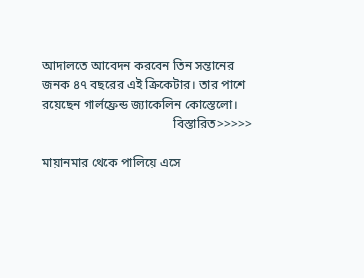আদালতে আবেদন করবেন তিন সন্তানের জনক ৪৭ বছরের এই ক্রিকেটার। তার পাশে রয়েছেন গার্লফ্রেন্ড জ্যাকেলিন কোস্তেলো।
                                          বিস্তারিত>>>>>

মায়ানমার থেকে পালিয়ে এসে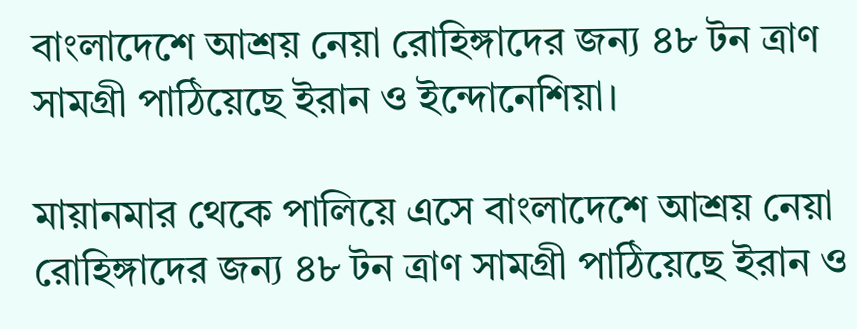বাংলাদেশে আশ্রয় নেয়া রোহিঙ্গাদের জন্য ৪৮ টন ত্রাণ সামগ্রী পাঠিয়েছে ইরান ও ইন্দোনেশিয়া।

মায়ানমার থেকে পালিয়ে এসে বাংলাদেশে আশ্রয় নেয়া রোহিঙ্গাদের জন্য ৪৮ টন ত্রাণ সামগ্রী পাঠিয়েছে ইরান ও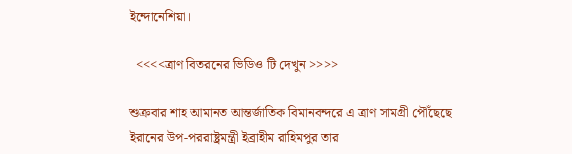ইন্দোনেশিয়া।

  <<<<ত্রাণ বিতরনের ভিডিও টি দেখুন >>>>

শুক্রবার শাহ আমানত আন্তর্জাতিক বিমানবন্দরে এ ত্রাণ সামগ্রী পৌঁছেছে
ইরানের উপ-পররাষ্ট্রমন্ত্রী ইব্রাহীম রাহিমপুর তার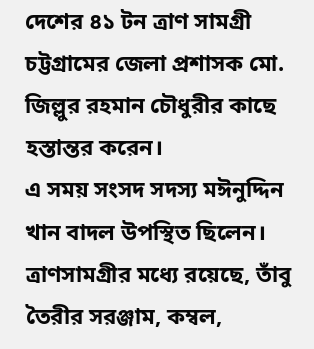দেশের ৪১ টন ত্রাণ সামগ্রী চট্টগ্রামের জেলা প্রশাসক মো. জিল্লুর রহমান চৌধুরীর কাছে হস্তান্তর করেন।
এ সময় সংসদ সদস্য মঈনুদ্দিন খান বাদল উপস্থিত ছিলেন। ত্রাণসামগ্রীর মধ্যে রয়েছে, তাঁবু তৈরীর সরঞ্জাম, কম্বল,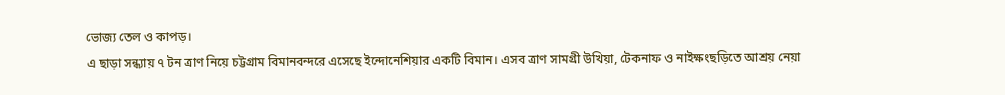ভোজ্য তেল ও কাপড়।
এ ছাড়া সন্ধ্যায় ৭ টন ত্রাণ নিয়ে চট্টগ্রাম বিমানবন্দরে এসেছে ইন্দোনেশিয়ার একটি বিমান। এসব ত্রাণ সামগ্রী উখিয়া, টেকনাফ ও নাইক্ষংছড়িতে আশ্রয় নেয়া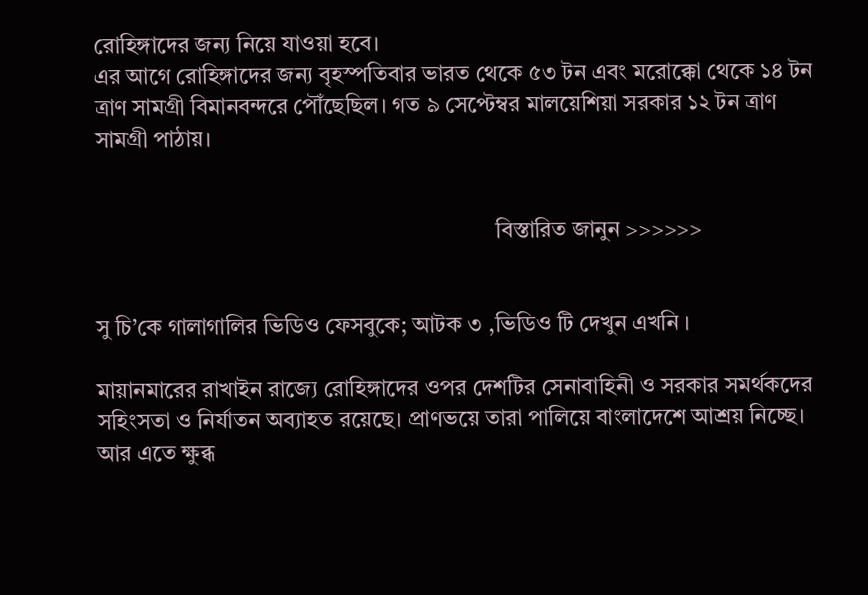রোহিঙ্গাদের জন্য নিয়ে যাওয়া হবে।
এর আগে রোহিঙ্গাদের জন্য বৃহস্পতিবার ভারত থেকে ৫৩ টন এবং মরোক্কো থেকে ১৪ টন ত্রাণ সামগ্রী বিমানবন্দরে পৌঁছেছিল। গত ৯ সেপ্টেম্বর মালয়েশিয়া সরকার ১২ টন ত্রাণ সামগ্রী পাঠায়।


                                                                      বিস্তারিত জানুন >>>>>>


সু চি’কে গালাগালির ভিডিও ফেসবুকে; আটক ৩ ,ভিডিও টি দেখুন এখনি ।

মায়ানমারের রাখাইন রাজ্যে রোহিঙ্গাদের ওপর দেশটির সেনাবাহিনী ও সরকার সমর্থকদের সহিংসতা ও নির্যাতন অব্যাহত রয়েছে। প্রাণভয়ে তারা পালিয়ে বাংলাদেশে আশ্রয় নিচ্ছে। আর এতে ক্ষুব্ধ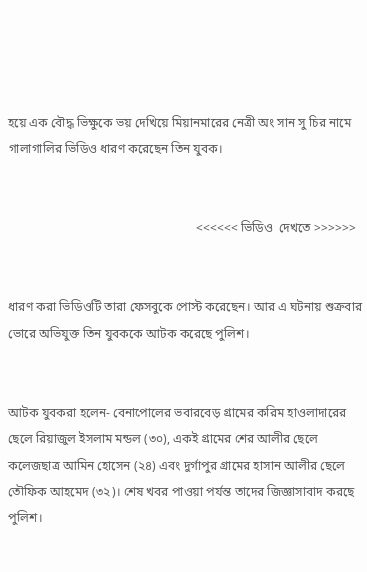হয়ে এক বৌদ্ধ ভিক্ষুকে ভয় দেখিয়ে মিয়ানমারের নেত্রী অং সান সু চির নামে গালাগালির ভিডিও ধারণ করেছেন তিন যুবক।


                                                            <<<<<< ভিডিও  দেখতে >>>>>>


ধারণ করা ভিডিওটি তারা ফেসবুকে পোস্ট করেছেন। আর এ ঘটনায় শুক্রবার ভোরে অভিযুক্ত তিন যুবককে আটক করেছে পুলিশ।


আটক যুবকরা হলেন- বেনাপোলের ভবারবেড় গ্রামের করিম হাওলাদারের ছেলে রিয়াজুল ইসলাম মন্ডল (৩০), একই গ্রামের শের আলীর ছেলে কলেজছাত্র আমিন হোসেন (২৪) এবং দুর্গাপুর গ্রামের হাসান আলীর ছেলে তৌফিক আহমেদ (৩২)। শেষ খবর পাওয়া পর্যন্ত তাদের জিজ্ঞাসাবাদ করছে পুলিশ।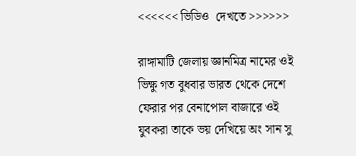<<<<<< ভিডিও  দেখতে >>>>>>

রাঙ্গামাটি জেলায় জ্ঞানমিত্র নামের ওই ভিক্ষু গত বুধবার ভারত থেকে দেশে ফেরার পর বেনাপোল বাজারে ওই যুবকরা তাকে ভয় দেখিয়ে অং সান সু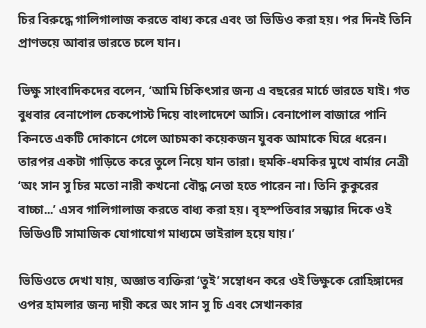চির বিরুদ্ধে গালিগালাজ করতে বাধ্য করে এবং তা ভিডিও করা হয়। পর দিনই তিনি প্রাণভয়ে আবার ভারতে চলে যান।

ভিক্ষু সাংবাদিকদের বলেন, ‘আমি চিকিৎসার জন্য এ বছরের মার্চে ভারতে যাই। গত বুধবার বেনাপোল চেকপোস্ট দিয়ে বাংলাদেশে আসি। বেনাপোল বাজারে পানি কিনতে একটি দোকানে গেলে আচমকা কয়েকজন যুবক আমাকে ঘিরে ধরেন। তারপর একটা গাড়িতে করে তুলে নিয়ে যান তারা। হুমকি-ধমকির মুখে বার্মার নেত্রী ‘অং সান সু চির মতো নারী কখনো বৌদ্ধ নেতা হতে পারেন না। তিনি কুকুরের বাচ্চা...’ এসব গালিগালাজ করতে বাধ্য করা হয়। বৃহস্পতিবার সন্ধ্যার দিকে ওই ভিডিওটি সামাজিক যোগাযোগ মাধ্যমে ভাইরাল হয়ে যায়।’

ভিডিওতে দেখা যায়, অজ্ঞাত ব্যক্তিরা ‘তুই’ সম্বোধন করে ওই ভিক্ষুকে রোহিঙ্গাদের ওপর হামলার জন্য দায়ী করে অং সান সু চি এবং সেখানকার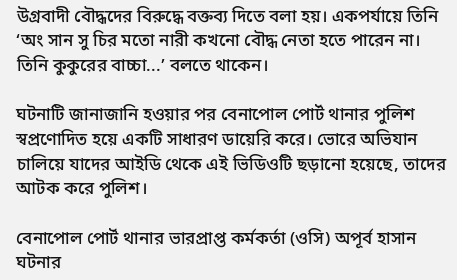উগ্রবাদী বৌদ্ধদের বিরুদ্ধে বক্তব্য দিতে বলা হয়। একপর্যায়ে তিনি ‘অং সান সু চির মতো নারী কখনো বৌদ্ধ নেতা হতে পারেন না। তিনি কুকুরের বাচ্চা...’ বলতে থাকেন।

ঘটনাটি জানাজানি হওয়ার পর বেনাপোল পোর্ট থানার পুলিশ স্বপ্রণোদিত হয়ে একটি সাধারণ ডায়েরি করে। ভোরে অভিযান চালিয়ে যাদের আইডি থেকে এই ভিডিওটি ছড়ানো হয়েছে, তাদের আটক করে পুলিশ।

বেনাপোল পোর্ট থানার ভারপ্রাপ্ত কর্মকর্তা (ওসি) অপূর্ব হাসান ঘটনার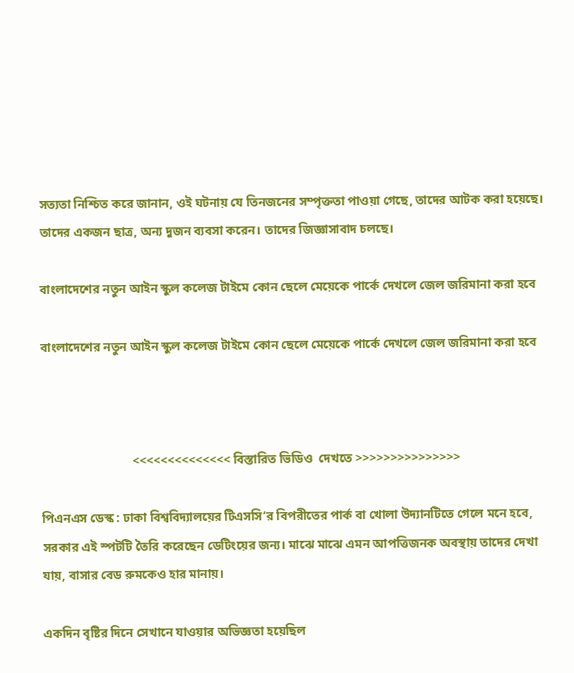সত্যতা নিশ্চিত করে জানান, ওই ঘটনায় যে তিনজনের সম্পৃক্ততা পাওয়া গেছে, তাদের আটক করা হয়েছে। তাদের একজন ছাত্র, অন্য দুজন ব্যবসা করেন। তাদের জিজ্ঞাসাবাদ চলছে।

বাংলাদেশের নতুন আইন স্কুল কলেজ টাইমে কোন ছেলে মেয়েকে পার্কে দেখলে জেল জরিমানা করা হবে

বাংলাদেশের নতুন আইন স্কুল কলেজ টাইমে কোন ছেলে মেয়েকে পার্কে দেখলে জেল জরিমানা করা হবে



                             <<<<<<<<<<<<<< বিস্তারিত ভিডিও  দেখতে >>>>>>>>>>>>>>>

পিএনএস ডেস্ক : ঢাকা বিশ্ববিদ্যালয়ের টিএসসি’র বিপরীতের পার্ক বা খোলা উদ্যানটিতে গেলে মনে হবে, সরকার এই স্পটটি তৈরি করেছেন ডেটিংয়ের জন্য। মাঝে মাঝে এমন আপত্তিজনক অবস্থায় তাদের দেখা যায়, বাসার বেড রুমকেও হার মানায়।

একদিন বৃষ্টির দিনে সেখানে যাওয়ার অভিজ্ঞতা হয়েছিল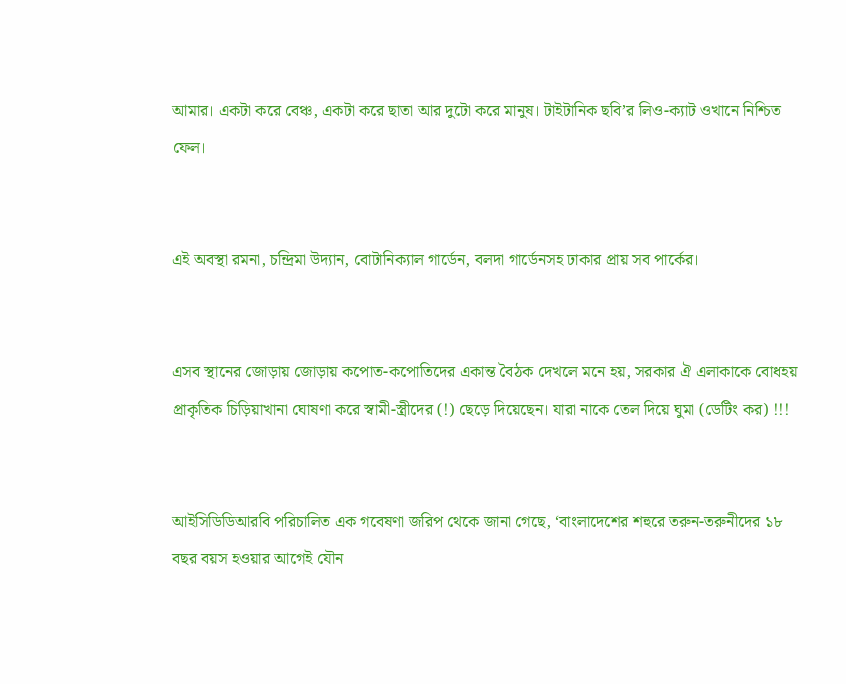আমার। একটা করে বেঞ্চ, একটা করে ছাতা আর দুটো করে মানুষ। টাইটানিক ছবি’র লিও-ক্যাট ওখানে নিশ্চিত ফেল।


এই অবস্থা রমনা, চন্দ্রিমা উদ্যান, বোটানিক্যাল গার্ডেন, বলদা গার্ডেনসহ ঢাকার প্রায় সব পার্কের।


এসব স্থানের জোড়ায় জোড়ায় কপোত-কপোতিদের একান্ত বৈঠক দেখলে মনে হয়, সরকার ঐ এলাকাকে বোধহয় প্রাকৃতিক চিড়িয়াখানা ঘোষণা করে স্বামী-স্ত্রীদের (!) ছেড়ে দিয়েছেন। যারা নাকে তেল দিয়ে ঘুমা (ডেটিং কর) !!!


আইসিডিডিআরবি পরিচালিত এক গবেষণা জরিপ থেকে জানা গেছে, ‘বাংলাদেশের শহুরে তরুন-তরুনীদের ১৮ বছর বয়স হওয়ার আগেই যৌন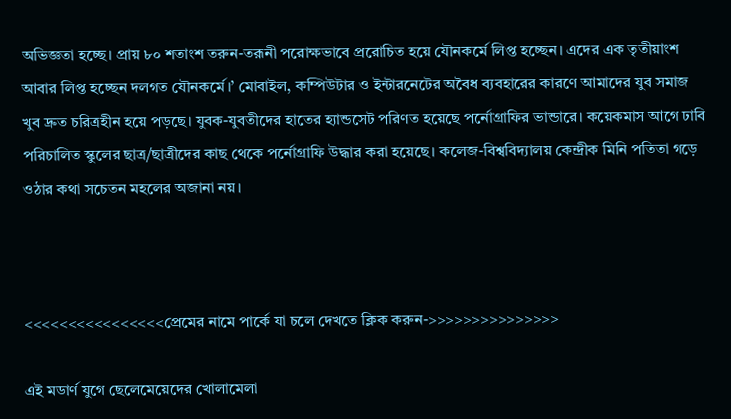অভিজ্ঞতা হচ্ছে। প্রায় ৮০ শতাংশ তরুন-তরূনী পরোক্ষভাবে প্ররোচিত হয়ে যৌনকর্মে লিপ্ত হচ্ছেন। এদের এক তৃতীয়াংশ আবার লিপ্ত হচ্ছেন দলগত যৌনকর্মে।’ মোবাইল, কম্পিউটার ও ইন্টারনেটের অবৈধ ব্যবহারের কারণে আমাদের যুব সমাজ খুব দ্রুত চরিত্রহীন হয়ে পড়ছে। যুবক-যুবতীদের হাতের হ্যান্ডসেট পরিণত হয়েছে পর্নোগ্রাফির ভান্ডারে। কয়েকমাস আগে ঢাবি পরিচালিত স্কুলের ছাত্র/ছাত্রীদের কাছ থেকে পর্নোগ্রাফি উদ্ধার করা হয়েছে। কলেজ-বিশ্ববিদ্যালয় কেন্দ্রীক মিনি পতিতা গড়ে ওঠার কথা সচেতন মহলের অজানা নয়।



<<<<<<<<<<<<<<<<প্রেমের নামে পার্কে যা চলে দেখতে ক্লিক করুন->>>>>>>>>>>>>>>

এই মডার্ণ যুগে ছেলেমেয়েদের খোলামেলা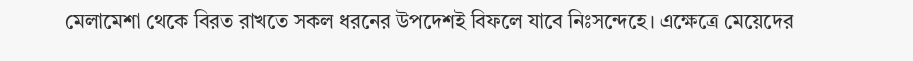মেলামেশা থেকে বিরত রাখতে সকল ধরনের উপদেশই বিফলে যাবে নিঃসন্দেহে। এক্ষেত্রে মেয়েদের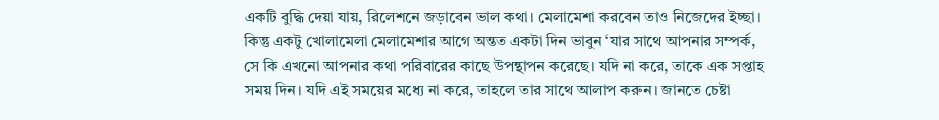একটি বুদ্ধি দেয়া যায়, রিলেশনে জড়াবেন ভাল কথা। মেলামেশা করবেন তাও নিজেদের ইচ্ছা। কিন্তু একটু খোলামেলা মেলামেশার আগে অন্তত একটা দিন ভাবুন ‘যার সাথে আপনার সম্পর্ক, সে কি এখনো আপনার কথা পরিবারের কাছে উপন্থাপন করেছে। যদি না করে, তাকে এক সপ্তাহ সময় দিন। যদি এই সময়ের মধ্যে না করে, তাহলে তার সাথে আলাপ করুন। জানতে চেষ্টা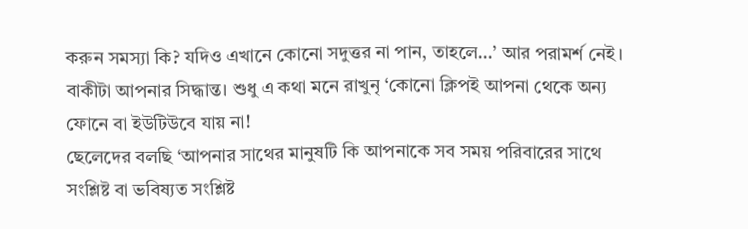করুন সমস্যা কি? যদিও এখানে কোনো সদুত্তর না পান, তাহলে…’ আর পরামর্শ নেই। বাকীটা আপনার সিদ্ধান্ত। শুধু এ কথা মনে রাখুনৃ ‘কোনো ক্লিপই আপনা থেকে অন্য ফোনে বা ইউটিউবে যায় না!
ছেলেদের বলছি ‘আপনার সাথের মানুষটি কি আপনাকে সব সময় পরিবারের সাথে সংশ্লিষ্ট বা ভবিষ্যত সংশ্লিষ্ট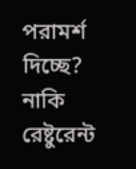পরামর্শ দিচ্ছে? নাকি রেষ্টুরেন্ট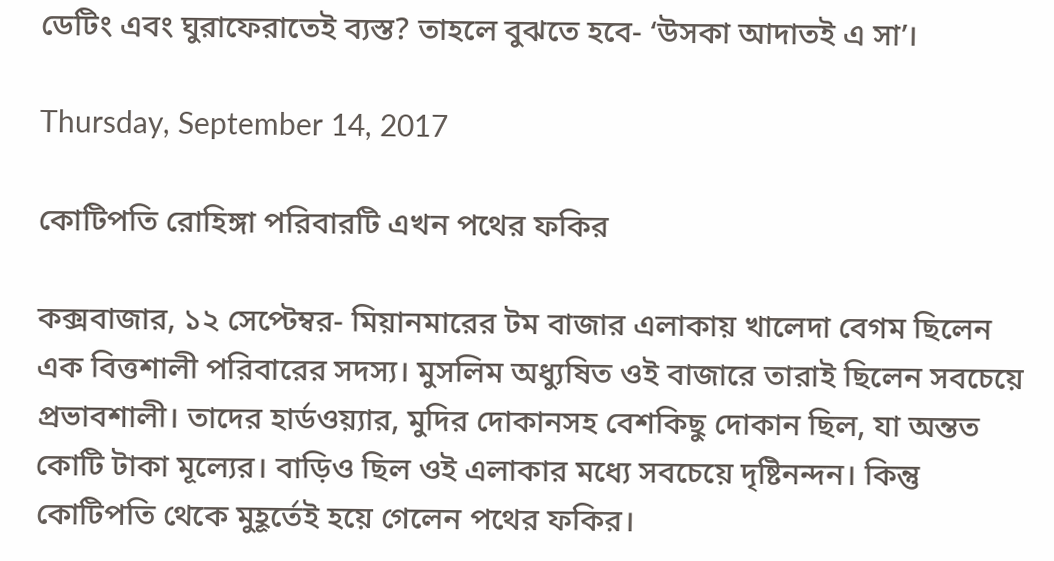ডেটিং এবং ঘুরাফেরাতেই ব্যস্ত? তাহলে বুঝতে হবে- ‘উসকা আদাতই এ সা’।

Thursday, September 14, 2017

কোটিপতি রোহিঙ্গা পরিবারটি এখন পথের ফকির

কক্সবাজার, ১২ সেপ্টেম্বর- মিয়ানমারের টম বাজার এলাকায় খালেদা বেগম ছিলেন এক বিত্তশালী পরিবারের সদস্য। মুসলিম অধ্যুষিত ওই বাজারে তারাই ছিলেন সবচেয়ে প্রভাবশালী। তাদের হার্ডওয়্যার, মুদির দোকানসহ বেশকিছু দোকান ছিল, যা অন্তত কোটি টাকা মূল্যের। বাড়িও ছিল ওই এলাকার মধ্যে সবচেয়ে দৃষ্টিনন্দন। কিন্তু কোটিপতি থেকে মুহূর্তেই হয়ে গেলেন পথের ফকির।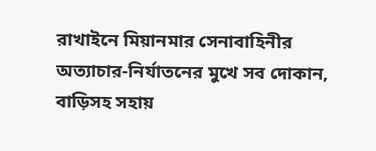রাখাইনে মিয়ানমার সেনাবাহিনীর অত্যাচার-নির্যাতনের মুখে সব দোকান, বাড়িসহ সহায়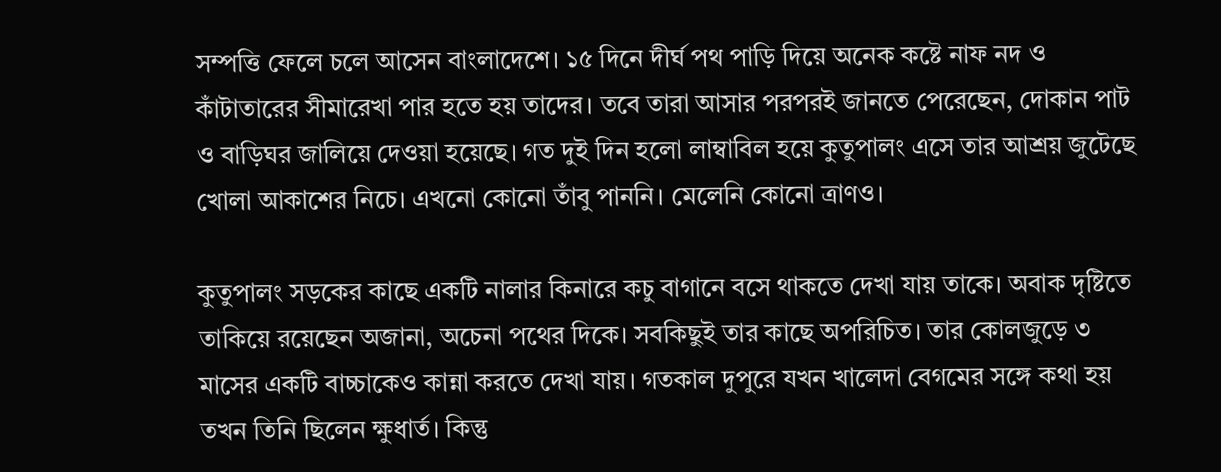সম্পত্তি ফেলে চলে আসেন বাংলাদেশে। ১৫ দিনে দীর্ঘ পথ পাড়ি দিয়ে অনেক কষ্টে নাফ নদ ও কাঁটাতারের সীমারেখা পার হতে হয় তাদের। তবে তারা আসার পরপরই জানতে পেরেছেন, দোকান পাট ও বাড়িঘর জালিয়ে দেওয়া হয়েছে। গত দুই দিন হলো লাম্বাবিল হয়ে কুতুপালং এসে তার আশ্রয় জুটেছে খোলা আকাশের নিচে। এখনো কোনো তাঁবু পাননি। মেলেনি কোনো ত্রাণও।

কুতুপালং সড়কের কাছে একটি নালার কিনারে কচু বাগানে বসে থাকতে দেখা যায় তাকে। অবাক দৃষ্টিতে তাকিয়ে রয়েছেন অজানা, অচেনা পথের দিকে। সবকিছুই তার কাছে অপরিচিত। তার কোলজুড়ে ৩ মাসের একটি বাচ্চাকেও কান্না করতে দেখা যায়। গতকাল দুপুরে যখন খালেদা বেগমের সঙ্গে কথা হয় তখন তিনি ছিলেন ক্ষুধার্ত। কিন্তু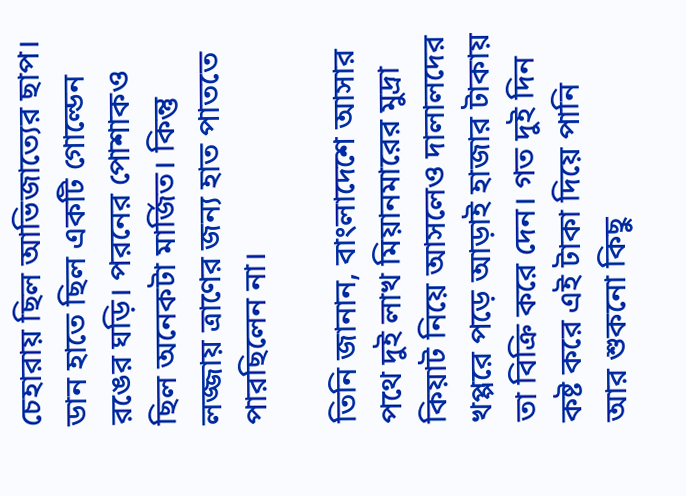চেহারায় ছিল আভিজাত্যের ছাপ। ডান হাতে ছিল একটি গোল্ডেন রঙের ঘড়ি। পরনের পোশাকও ছিল অনেকটা মার্জিত। কিন্তু লজ্জায় ত্রাণের জন্য হাত পাততে পারছিলেন না।

তিনি জানান, বাংলাদেশে আসার পথে দুই লাখ মিয়ানমারের মুদ্রা কিয়াট নিয়ে আসলেও দালালদের খপ্পরে পড়ে আড়াই হাজার টাকায় তা বিক্রি করে দেন। গত দুই দিন কষ্ট করে এই টাকা দিয়ে পানি আর শুকনো কিছু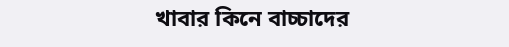খাবার কিনে বাচ্চাদের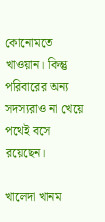কোনোমতে খাওয়ান। কিন্তু পরিবারের অন্য সদস্যরাও না খেয়ে পথেই বসে রয়েছেন।

খালেদা খানম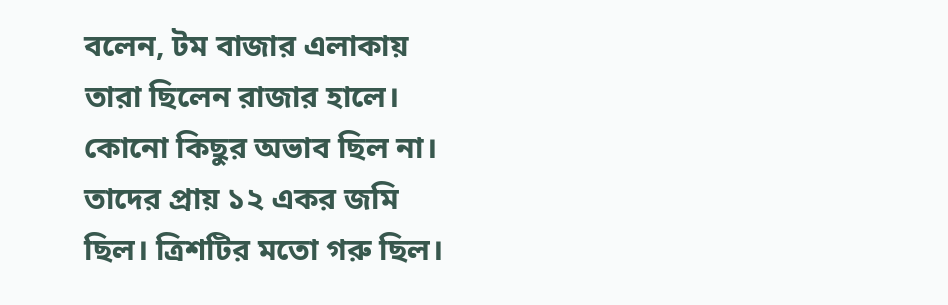বলেন, টম বাজার এলাকায় তারা ছিলেন রাজার হালে। কোনো কিছুর অভাব ছিল না। তাদের প্রায় ১২ একর জমি ছিল। ত্রিশটির মতো গরু ছিল।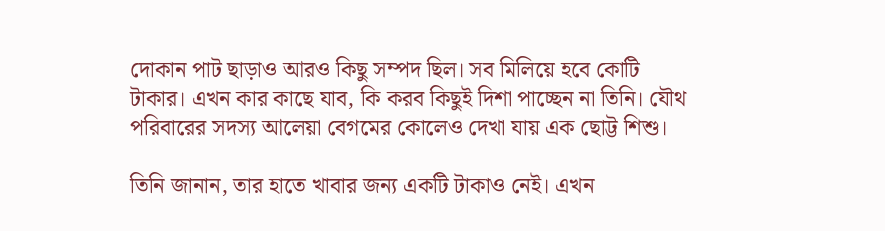দোকান পাট ছাড়াও আরও কিছু সম্পদ ছিল। সব মিলিয়ে হবে কোটি টাকার। এখন কার কাছে যাব, কি করব কিছুই দিশা পাচ্ছেন না তিনি। যৌথ পরিবারের সদস্য আলেয়া বেগমের কোলেও দেখা যায় এক ছোট্ট শিশু।

তিনি জানান, তার হাতে খাবার জন্য একটি টাকাও নেই। এখন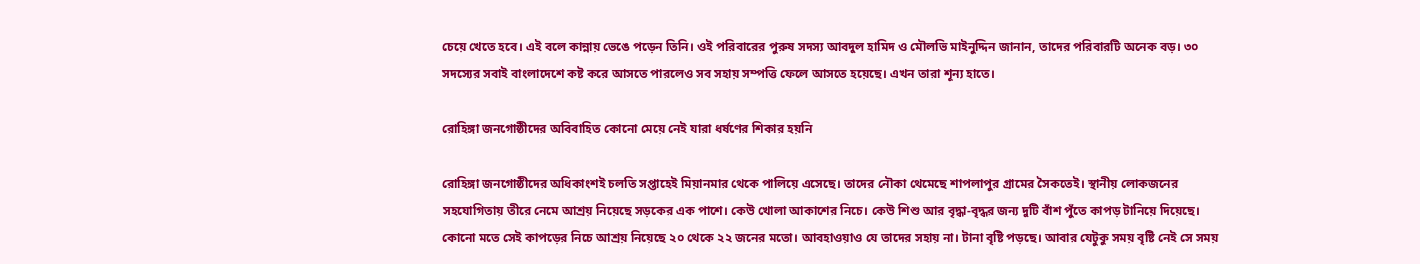চেয়ে খেতে হবে। এই বলে কান্নায় ভেঙে পড়েন তিনি। ওই পরিবারের পুরুষ সদস্য আবদুল হামিদ ও মৌলভি মাইনুদ্দিন জানান, তাদের পরিবারটি অনেক বড়। ৩০ সদস্যের সবাই বাংলাদেশে কষ্ট করে আসতে পারলেও সব সহায় সম্পত্তি ফেলে আসতে হয়েছে। এখন তারা শূন্য হাতে।

রোহিঙ্গা জনগোষ্ঠীদের অবিবাহিত কোনো মেয়ে নেই যারা ধর্ষণের শিকার হয়নি

রোহিঙ্গা জনগোষ্ঠীদের অধিকাংশই চলতি সপ্তাহেই মিয়ানমার থেকে পালিয়ে এসেছে। তাদের নৌকা থেমেছে শাপলাপুর গ্রামের সৈকতেই। স্থানীয় লোকজনের সহযোগিতায় তীরে নেমে আশ্রয় নিয়েছে সড়কের এক পাশে। কেউ খোলা আকাশের নিচে। কেউ শিশু আর বৃদ্ধা-বৃদ্ধর জন্য দুটি বাঁশ পুঁতে কাপড় টানিয়ে দিয়েছে। কোনো মতে সেই কাপড়ের নিচে আশ্রয় নিয়েছে ২০ থেকে ২২ জনের মতো। আবহাওয়াও যে তাদের সহায় না। টানা বৃষ্টি পড়ছে। আবার যেটুকু সময় বৃষ্টি নেই সে সময়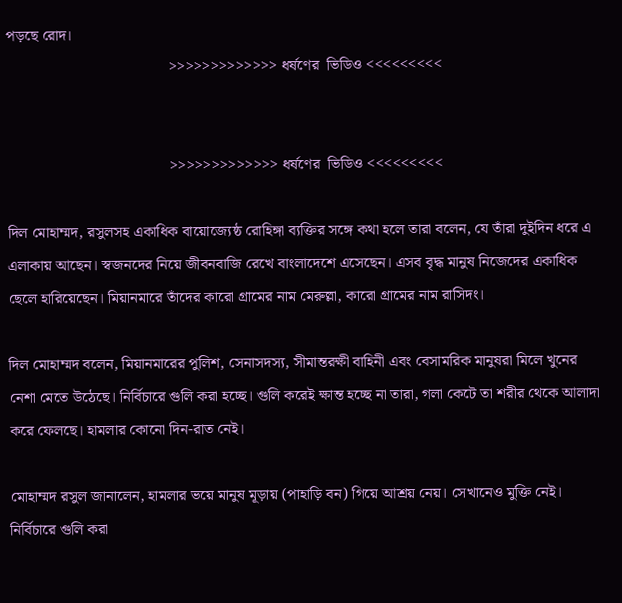পড়ছে রোদ।
                                          >>>>>>>>>>>>> ধর্ষণের  ভিডিও <<<<<<<<<


                                          >>>>>>>>>>>>> ধর্ষণের  ভিডিও <<<<<<<<<

দিল মোহাম্মদ, রসুলসহ একাধিক বায়োজ্যেষ্ঠ রোহিঙ্গা ব্যক্তির সঙ্গে কথা হলে তারা বলেন, যে তাঁরা দুইদিন ধরে এ এলাকায় আছেন। স্বজনদের নিয়ে জীবনবাজি রেখে বাংলাদেশে এসেছেন। এসব বৃদ্ধ মানুষ নিজেদের একাধিক ছেলে হারিয়েছেন। মিয়ানমারে তাঁদের কারো গ্রামের নাম মেরুল্লা, কারো গ্রামের নাম রাসিদং।

দিল মোহাম্মদ বলেন, মিয়ানমারের পুলিশ, সেনাসদস্য, সীমান্তরক্ষী বাহিনী এবং বেসামরিক মানুষরা মিলে খুনের নেশা মেতে উঠেছে। নির্বিচারে গুলি করা হচ্ছে। গুলি করেই ক্ষান্ত হচ্ছে না তারা, গলা কেটে তা শরীর থেকে আলাদা করে ফেলছে। হামলার কোনো দিন-রাত নেই।

মোহাম্মদ রসুল জানালেন, হামলার ভয়ে মানুষ মূড়ায় (পাহাড়ি বন) গিয়ে আশ্রয় নেয়। সেখানেও মুক্তি নেই। নির্বিচারে গুলি করা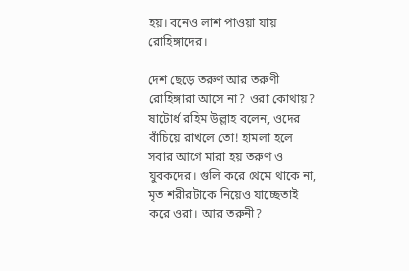হয়। বনেও লাশ পাওয়া যায় রোহিঙ্গাদের।

দেশ ছেড়ে তরুণ আর তরুণী রোহিঙ্গারা আসে না? ওরা কোথায়? ষাটোর্ধ রহিম উল্লাহ বলেন, ওদের বাঁচিয়ে রাখলে তো! হামলা হলে সবার আগে মারা হয় তরুণ ও যুবকদের। গুলি করে থেমে থাকে না, মৃত শরীরটাকে নিয়েও যাচ্ছেতাই করে ওরা। আর তরুনী?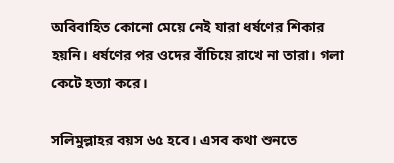অবিবাহিত কোনো মেয়ে নেই যারা ধর্ষণের শিকার হয়নি। ধর্ষণের পর ওদের বাঁচিয়ে রাখে না তারা। গলা কেটে হত্যা করে।

সলিমুল্লাহর বয়স ৬৫ হবে। এসব কথা শুনতে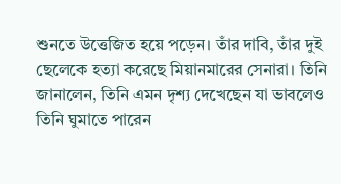শুনতে উত্তেজিত হয়ে পড়েন। তাঁর দাবি, তাঁর দুই ছেলেকে হত্যা করেছে মিয়ানমারের সেনারা। তিনি জানালেন, তিনি এমন দৃশ্য দেখেছেন যা ভাবলেও তিনি ঘুমাতে পারেন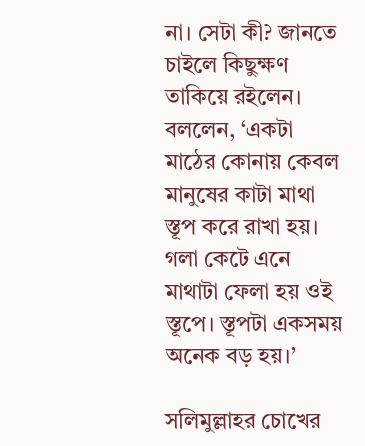না। সেটা কী? জানতে চাইলে কিছুক্ষণ তাকিয়ে রইলেন। বললেন, ‘একটা মাঠের কোনায় কেবল মানুষের কাটা মাথা স্তূপ করে রাখা হয়। গলা কেটে এনে মাথাটা ফেলা হয় ওই স্তূপে। স্তূপটা একসময় অনেক বড় হয়।’

সলিমুল্লাহর চোখের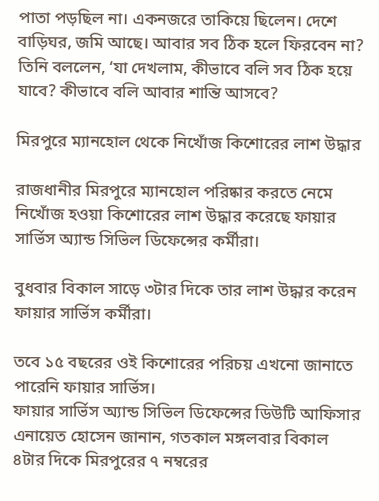পাতা পড়ছিল না। একনজরে তাকিয়ে ছিলেন। দেশে বাড়িঘর, জমি আছে। আবার সব ঠিক হলে ফিরবেন না? তিনি বললেন, ‘যা দেখলাম, কীভাবে বলি সব ঠিক হয়ে যাবে? কীভাবে বলি আবার শান্তি আসবে?

মিরপুরে ম্যানহোল থেকে নিখোঁজ কিশোরের লাশ উদ্ধার

রাজধানীর মিরপুরে ম্যানহোল পরিষ্কার করতে নেমে নিখোঁজ হওয়া কিশোরের লাশ উদ্ধার করেছে ফায়ার সার্ভিস অ্যান্ড সিভিল ডিফেন্সের কর্মীরা।

বুধবার বিকাল সাড়ে ৩টার দিকে তার লাশ উদ্ধার করেন ফায়ার সার্ভিস কর্মীরা।

তবে ১৫ বছরের ওই কিশোরের পরিচয় এখনো জানাতে পারেনি ফায়ার সার্ভিস।
ফায়ার সার্ভিস অ্যান্ড সিভিল ডিফেন্সের ডিউটি আফিসার এনায়েত হোসেন জানান, গতকাল মঙ্গলবার বিকাল ৪টার দিকে মিরপুরের ৭ নম্বরের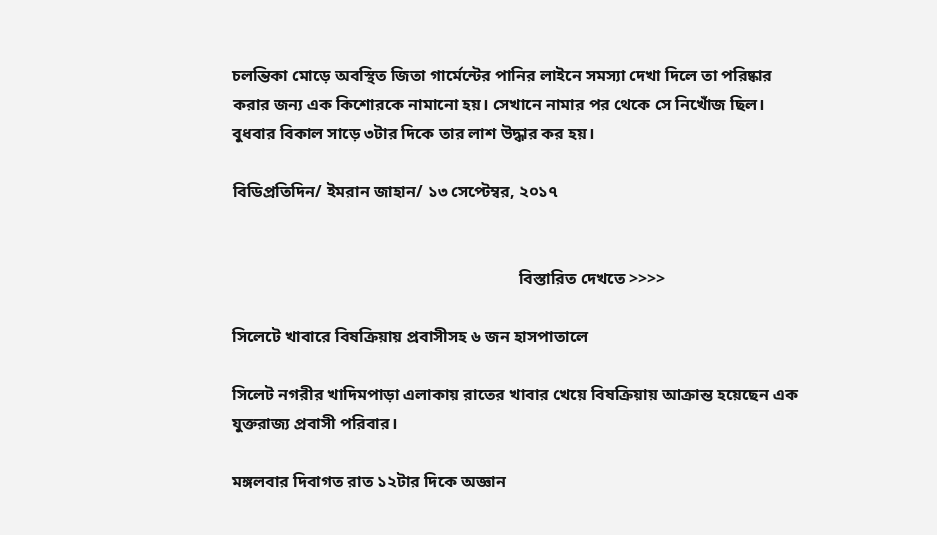চলন্তিকা মোড়ে অবস্থিত জিতা গার্মেন্টের পানির লাইনে সমস্যা দেখা দিলে তা পরিষ্কার করার জন্য এক কিশোরকে নামানো হয়। সেখানে নামার পর থেকে সে নিখোঁজ ছিল। বুধবার বিকাল সাড়ে ৩টার দিকে তার লাশ উদ্ধার কর হয়।

বিডিপ্রতিদিন/ ইমরান জাহান/ ১৩ সেপ্টেম্বর, ২০১৭


                                                                     বিস্তারিত দেখতে >>>>

সিলেটে খাবারে বিষক্রিয়ায় প্রবাসীসহ ৬ জন হাসপাতালে

সিলেট নগরীর খাদিমপাড়া এলাকায় রাতের খাবার খেয়ে বিষক্রিয়ায় আক্রান্ত হয়েছেন এক যুক্তরাজ্য প্রবাসী পরিবার।

মঙ্গলবার দিবাগত রাত ১২টার দিকে অজ্ঞান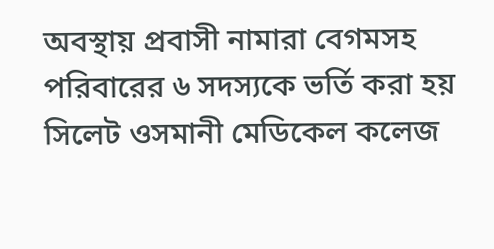অবস্থায় প্রবাসী নামারা বেগমসহ পরিবারের ৬ সদস্যকে ভর্তি করা হয় সিলেট ওসমানী মেডিকেল কলেজ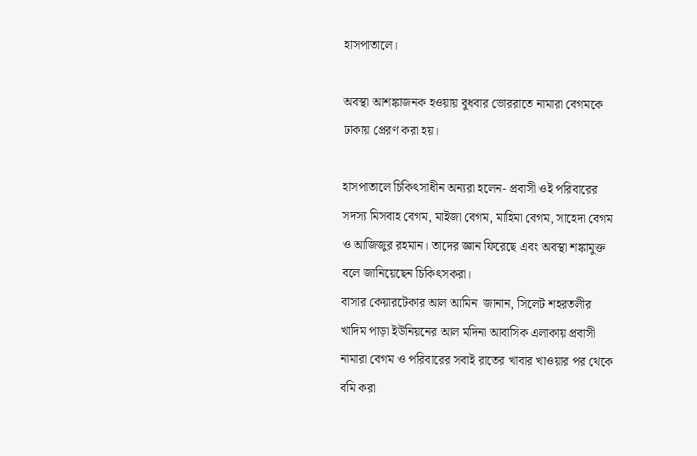হাসপাতালে।

অবস্থা আশঙ্কাজনক হওয়ায় বুধবার ভোররাতে নামারা বেগমকে ঢাকায় প্রেরণ করা হয়।

হাসপাতালে চিকিৎসাধীন অন্যরা হলেন- প্রবাসী ওই পরিবারের সদস্য মিসবাহ বেগম, মাইজা বেগম, মাহিমা বেগম, সাহেদা বেগম ও আজিজুর রহমান। তাদের জ্ঞান ফিরেছে এবং অবস্থা শঙ্কামুক্ত বলে জানিয়েছেন চিকিৎসকরা।
বাসার কেয়ারটেকার আল আমিন  জানান, সিলেট শহরতলীর খাদিম পাড়া ইউনিয়নের আল মদিনা আবাসিক এলাকায় প্রবাসী নামারা বেগম ও পরিবারের সবাই রাতের খাবার খাওয়ার পর থেকে বমি করা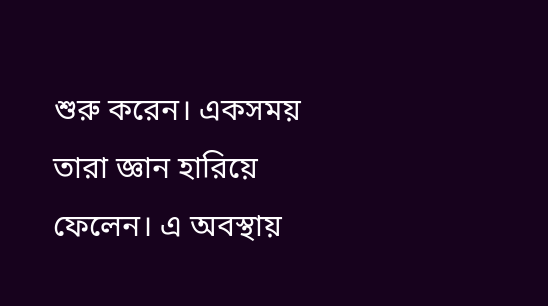শুরু করেন। একসময় তারা জ্ঞান হারিয়ে ফেলেন। এ অবস্থায়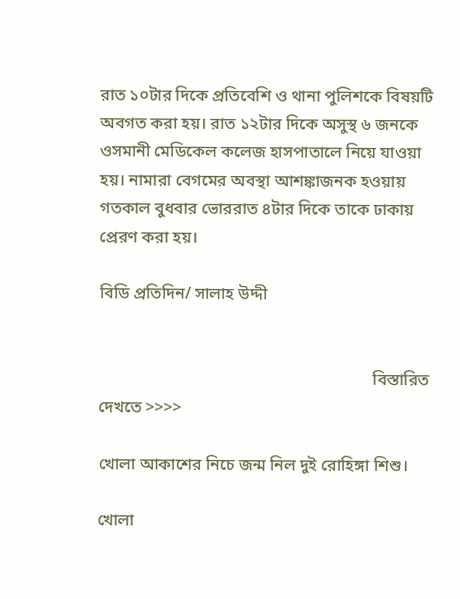রাত ১০টার দিকে প্রতিবেশি ও থানা পুলিশকে বিষয়টি অবগত করা হয়। রাত ১২টার দিকে অসুস্থ ৬ জনকে ওসমানী মেডিকেল কলেজ হাসপাতালে নিয়ে যাওয়া হয়। নামারা বেগমের অবস্থা আশঙ্কাজনক হওয়ায় গতকাল বুধবার ভোররাত ৪টার দিকে তাকে ঢাকায় প্রেরণ করা হয়।

বিডি প্রতিদিন/ সালাহ উদ্দী


                                                                  বিস্তারিত দেখতে >>>>

খোলা আকাশের নিচে জন্ম নিল দুই রোহিঙ্গা শিশু।

খোলা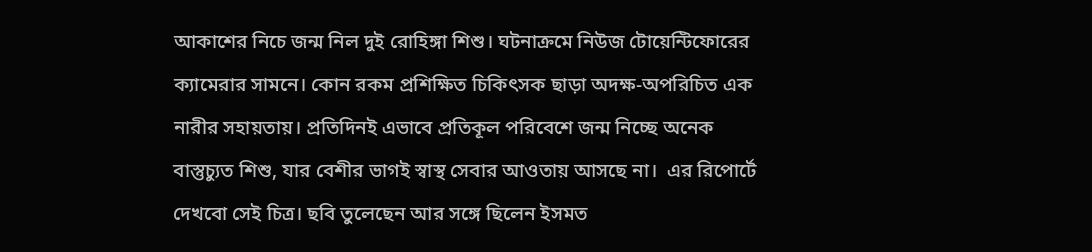আকাশের নিচে জন্ম নিল দুই রোহিঙ্গা শিশু। ঘটনাক্রমে নিউজ টোয়েন্টিফোরের ক্যামেরার সামনে। কোন রকম প্রশিক্ষিত চিকিৎসক ছাড়া অদক্ষ-অপরিচিত এক নারীর সহায়তায়। প্রতিদিনই এভাবে প্রতিকূল পরিবেশে জন্ম নিচ্ছে অনেক বাস্তুচ্যুত শিশু, যার বেশীর ভাগই স্বাস্থ সেবার আওতায় আসছে না।  এর রিপোর্টে দেখবো সেই চিত্র। ছবি তুলেছেন আর সঙ্গে ছিলেন ইসমত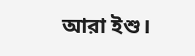আরা ইশু।